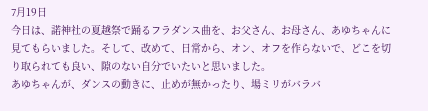7月19日
今日は、諾神社の夏越祭で踊るフラダンス曲を、お父さん、お母さん、あゆちゃんに見てもらいました。そして、改めて、日常から、オン、オフを作らないで、どこを切り取られても良い、隙のない自分でいたいと思いました。
あゆちゃんが、ダンスの動きに、止めが無かったり、場ミリがバラバ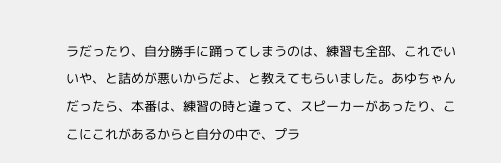ラだったり、自分勝手に踊ってしまうのは、練習も全部、これでいいや、と詰めが悪いからだよ、と教えてもらいました。あゆちゃんだったら、本番は、練習の時と違って、スピーカーがあったり、ここにこれがあるからと自分の中で、プラ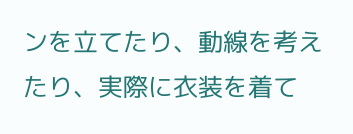ンを立てたり、動線を考えたり、実際に衣装を着て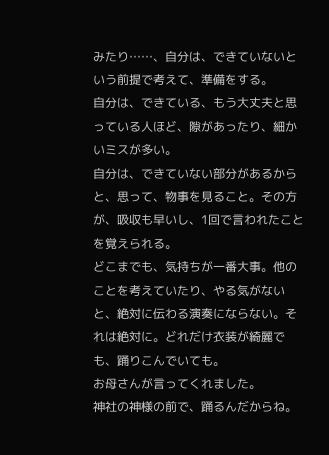みたり……、自分は、できていないという前提で考えて、準備をする。
自分は、できている、もう大丈夫と思っている人ほど、隙があったり、細かいミスが多い。
自分は、できていない部分があるからと、思って、物事を見ること。その方が、吸収も早いし、1回で言われたことを覚えられる。
どこまでも、気持ちが一番大事。他のことを考えていたり、やる気がないと、絶対に伝わる演奏にならない。それは絶対に。どれだけ衣装が綺麗でも、踊りこんでいても。
お母さんが言ってくれました。
神社の神様の前で、踊るんだからね。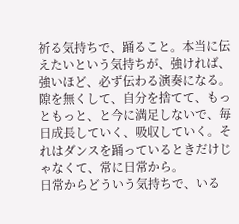祈る気持ちで、踊ること。本当に伝えたいという気持ちが、強ければ、強いほど、必ず伝わる演奏になる。
隙を無くして、自分を捨てて、もっともっと、と今に満足しないで、毎日成長していく、吸収していく。それはダンスを踊っているときだけじゃなくて、常に日常から。
日常からどういう気持ちで、いる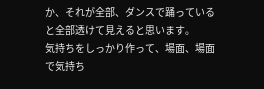か、それが全部、ダンスで踊っていると全部透けて見えると思います。
気持ちをしっかり作って、場面、場面で気持ち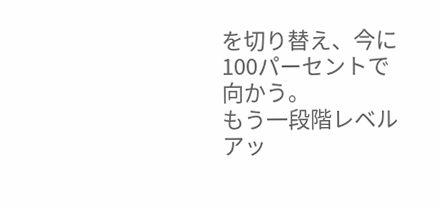を切り替え、今に100パーセントで向かう。
もう一段階レベルアッ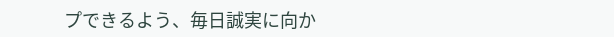プできるよう、毎日誠実に向か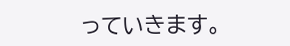っていきます。